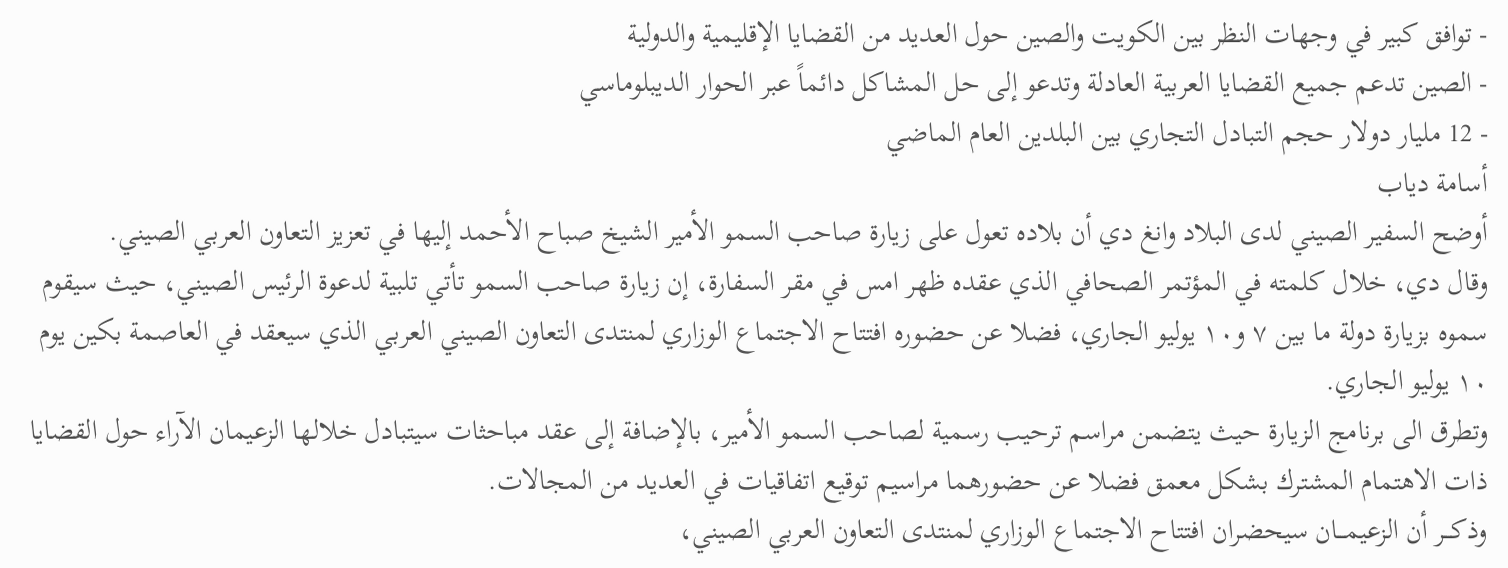- توافق كبير في وجهات النظر بين الكويت والصين حول العديد من القضايا الإقليمية والدولية
- الصين تدعم جميع القضايا العربية العادلة وتدعو إلى حل المشاكل دائماً عبر الحوار الديبلوماسي
- 12 مليار دولار حجم التبادل التجاري بين البلدين العام الماضي
أسامة دياب
أوضح السفير الصيني لدى البلاد وانغ دي أن بلاده تعول على زيارة صاحب السمو الأمير الشيخ صباح الأحمد إليها في تعزيز التعاون العربي الصيني.
وقال دي، خلال كلمته في المؤتمر الصحافي الذي عقده ظهر امس في مقر السفارة، إن زيارة صاحب السمو تأتي تلبية لدعوة الرئيس الصيني، حيث سيقوم سموه بزيارة دولة ما بين ٧ و١٠ يوليو الجاري، فضلا عن حضوره افتتاح الاجتماع الوزاري لمنتدى التعاون الصيني العربي الذي سيعقد في العاصمة بكين يوم ١٠ يوليو الجاري.
وتطرق الى برنامج الزيارة حيث يتضمن مراسم ترحيب رسمية لصاحب السمو الأمير، بالإضافة إلى عقد مباحثات سيتبادل خلالها الزعيمان الآراء حول القضايا ذات الاهتمام المشترك بشكل معمق فضلا عن حضورهما مراسيم توقيع اتفاقيات في العديد من المجالات.
وذكـــر أن الزعيمـــان سيحضران افتتاح الاجتماع الوزاري لمنتدى التعاون العربي الصيني،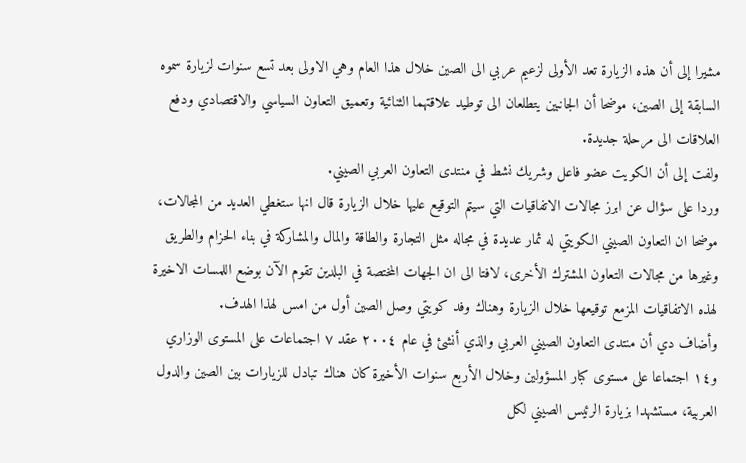مشيرا إلى أن هذه الزيارة تعد الأولى لزعيم عربي الى الصين خلال هذا العام وهي الاولى بعد تسع سنوات لزيارة سموه السابقة إلى الصين، موضحا أن الجانبين يتطلعان الى توطيد علاقتهما الثنائية وتعميق التعاون السياسي والاقتصادي ودفع العلاقات الى مرحلة جديدة.
ولفت إلى أن الكويت عضو فاعل وشريك نشط في منتدى التعاون العربي الصيني.
وردا على سؤال عن ابرز مجالات الاتفاقيات التي سيتم التوقيع عليها خلال الزيارة قال انها ستغطي العديد من المجالات، موضحا ان التعاون الصيني الكويتي له ثمار عديدة في مجاله مثل التجارة والطاقة والمال والمشاركة في بناء الحزام والطريق وغيرها من مجالات التعاون المشترك الأخرى، لافتا الى ان الجهات المختصة في البلدين تقوم الآن بوضع اللمسات الاخيرة لهذه الاتفاقيات المزمع توقيعها خلال الزيارة وهناك وفد كويتي وصل الصين أول من امس لهذا الهدف.
وأضاف دي أن منتدى التعاون الصيني العربي والذي أنشئ في عام ٢٠٠٤ عقد ٧ اجتماعات على المستوى الوزاري و١٤ اجتماعا على مستوى كبار المسؤولين وخلال الأربع سنوات الأخيرة كان هناك تبادل للزيارات بين الصين والدول العربية، مستشهدا بزيارة الرئيس الصيني لكل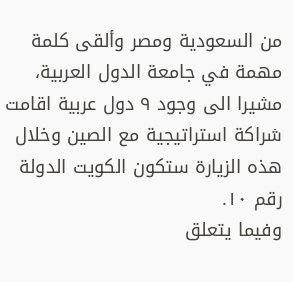من السعودية ومصر وألقى كلمة مهمة في جامعة الدول العربية، مشيرا الى وجود ٩ دول عربية اقامت شراكة استراتيجية مع الصين وخلال هذه الزيارة ستكون الكويت الدولة رقم ١٠.
وفيما يتعلق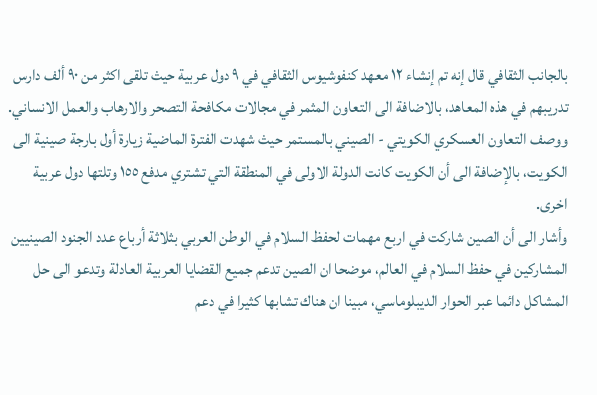بالجانب الثقافي قال إنه تم إنشاء ١٢ معهد كنفوشيوس الثقافي في ٩ دول عربية حيث تلقى اكثر من ٩٠ ألف دارس تدريبهم في هذه المعاهد، بالاضافة الى التعاون المثمر في مجالات مكافحة التصحر والارهاب والعمل الانساني.
ووصف التعاون العسكري الكويتي - الصيني بالمستمر حيث شهدت الفترة الماضية زيارة أول بارجة صينية الى الكويت، بالإضافة الى أن الكويت كانت الدولة الاولى في المنطقة التي تشتري مدفع ١٥٥ وتلتها دول عربية اخرى.
وأشار الى أن الصين شاركت في اربع مهمات لحفظ السلام في الوطن العربي بثلاثة أرباع عدد الجنود الصينيين المشاركين في حفظ السلام في العالم، موضحا ان الصين تدعم جميع القضايا العربية العادلة وتدعو الى حل المشاكل دائما عبر الحوار الديبلوماسي، مبينا ان هناك تشابها كثيرا في دعم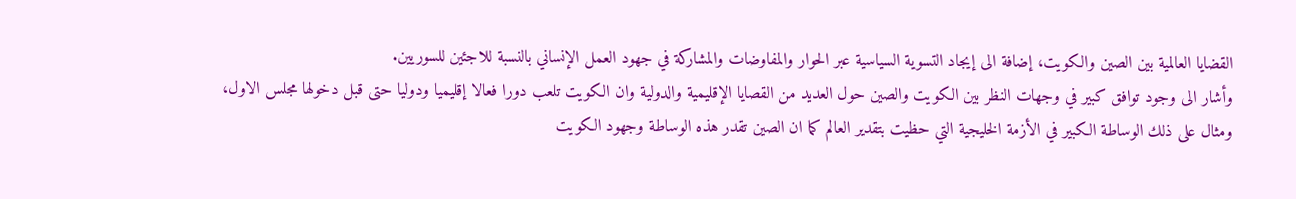القضايا العالمية بين الصين والكويت، إضافة الى إيجاد التسوية السياسية عبر الحوار والمفاوضات والمشاركة في جهود العمل الإنساني بالنسبة للاجئين للسوريين.
وأشار الى وجود توافق كبير في وجهات النظر بين الكويت والصين حول العديد من القصايا الإقليمية والدولية وان الكويت تلعب دورا فعالا إقليميا ودوليا حتى قبل دخولها مجلس الاول، ومثال على ذلك الوساطة الكبير في الأزمة الخليجية التي حظيت بتقدير العالم كما ان الصين تقدر هذه الوساطة وجهود الكويت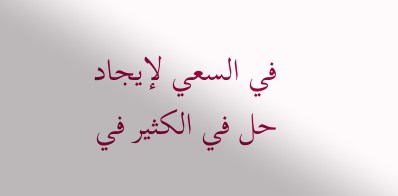في السعي لإيجاد حل في الكثير في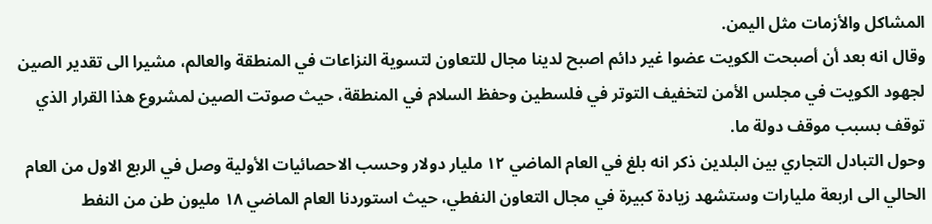المشاكل والأزمات مثل اليمن.
وقال انه بعد أن أصبحت الكويت عضوا غير دائم اصبح لدينا مجال للتعاون لتسوية النزاعات في المنطقة والعالم، مشيرا الى تقدير الصين لجهود الكويت في مجلس الأمن لتخفيف التوتر في فلسطين وحفظ السلام في المنطقة، حيث صوتت الصين لمشروع هذا القرار الذي توقف بسبب موقف دولة ما.
وحول التبادل التجاري بين البلدين ذكر انه بلغ في العام الماضي ١٢ مليار دولار وحسب الاحصائيات الأولية وصل في الربع الاول من العام الحالي الى اربعة مليارات وستشهد زيادة كبيرة في مجال التعاون النفطي، حيث استوردنا العام الماضي ١٨ مليون طن من النفط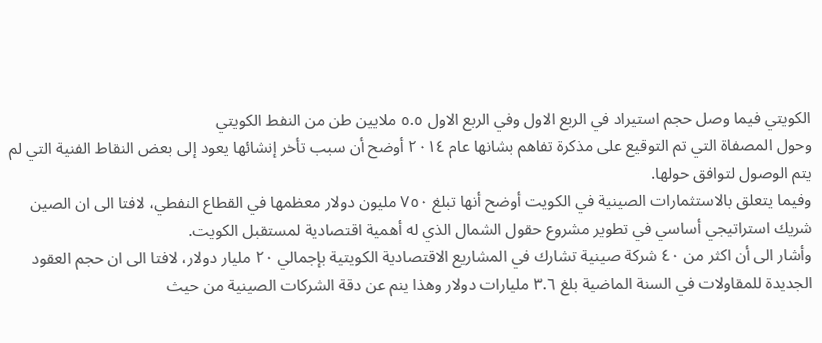الكويتي فيما وصل حجم استيراد في الربع الاول وفي الربع الاول ٥.٥ ملايين طن من النفط الكويتي
وحول المصفاة التي تم التوقيع على مذكرة تفاهم بشانها عام ٢٠١٤ أوضح أن سبب تأخر إنشائها يعود إلى بعض النقاط الفنية التي لم يتم الوصول لتوافق حولها.
وفيما يتعلق بالاستثمارات الصينية في الكويت أوضح أنها تبلغ ٧٥٠ مليون دولار معظمها في القطاع النفطي، لافتا الى ان الصين شريك استراتيجي أساسي في تطوير مشروع حقول الشمال الذي له أهمية اقتصادية لمستقبل الكويت.
وأشار الى أن اكثر من ٤٠ شركة صينية تشارك في المشاريع الاقتصادية الكويتية بإجمالي ٢٠ مليار دولار، لافتا الى ان حجم العقود الجديدة للمقاولات في السنة الماضية بلغ ٣.٦ مليارات دولار وهذا ينم عن دقة الشركات الصينية من حيث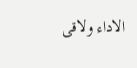الاداء ولاقى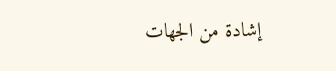إشادة من الجهات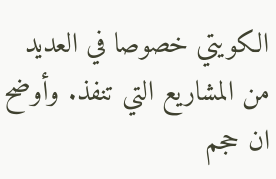الكويتي خصوصا في العديد من المشاريع التي تنفذ. وأوضح ان حجم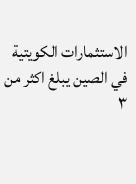الاستثمارات الكويتية في الصين يبلغ اكثر من ٣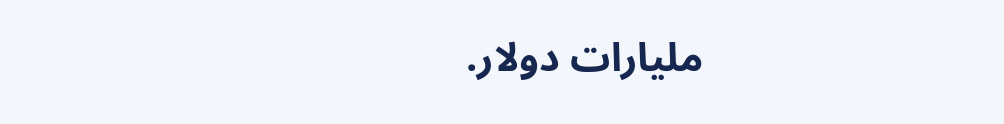مليارات دولار.